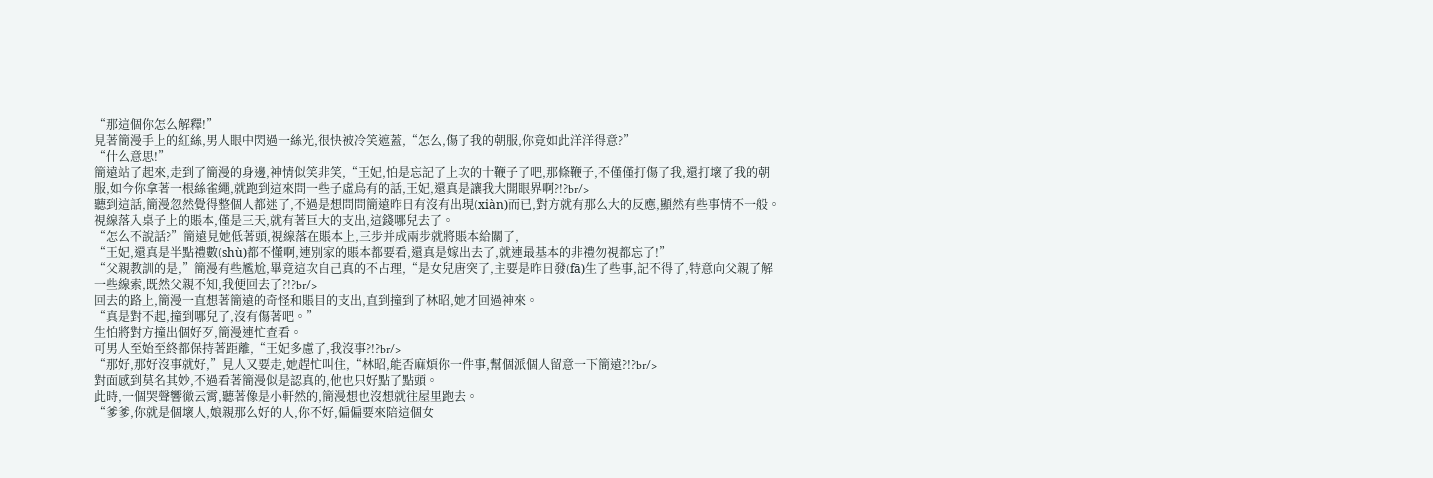“那這個你怎么解釋!”
見著簡漫手上的紅絲,男人眼中閃過一絲光,很快被冷笑遮蓋,“怎么,傷了我的朝服,你竟如此洋洋得意?”
“什么意思!”
簡遠站了起來,走到了簡漫的身邊,神情似笑非笑,“王妃,怕是忘記了上次的十鞭子了吧,那條鞭子,不僅僅打傷了我,還打壞了我的朝服,如今你拿著一根絲雀繩,就跑到這來問一些子虛烏有的話,王妃,還真是讓我大開眼界啊?!?br/>
聽到這話,簡漫忽然覺得整個人都迷了,不過是想問問簡遠昨日有沒有出現(xiàn)而已,對方就有那么大的反應,顯然有些事情不一般。
視線落入桌子上的賬本,僅是三天,就有著巨大的支出,這錢哪兒去了。
“怎么不說話?”簡遠見她低著頭,視線落在賬本上,三步并成兩步就將賬本給關了,
“王妃,還真是半點禮數(shù)都不懂啊,連別家的賬本都要看,還真是嫁出去了,就連最基本的非禮勿視都忘了!”
“父親教訓的是,”簡漫有些尷尬,畢竟這次自己真的不占理,“是女兒唐突了,主要是昨日發(fā)生了些事,記不得了,特意向父親了解一些線索,既然父親不知,我便回去了?!?br/>
回去的路上,簡漫一直想著簡遠的奇怪和賬目的支出,直到撞到了林昭,她才回過神來。
“真是對不起,撞到哪兒了,沒有傷著吧。”
生怕將對方撞出個好歹,簡漫連忙查看。
可男人至始至終都保持著距離,“王妃多慮了,我沒事?!?br/>
“那好,那好沒事就好,”見人又要走,她趕忙叫住,“林昭,能否麻煩你一件事,幫個派個人留意一下簡遠?!?br/>
對面感到莫名其妙,不過看著簡漫似是認真的,他也只好點了點頭。
此時,一個哭聲響徹云霄,聽著像是小軒然的,簡漫想也沒想就往屋里跑去。
“爹爹,你就是個壞人,娘親那么好的人,你不好,偏偏要來陪這個女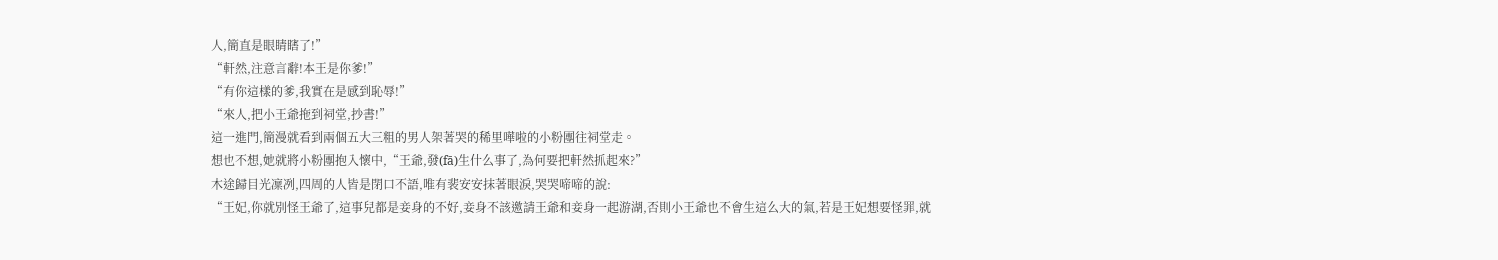人,簡直是眼睛瞎了!”
“軒然,注意言辭!本王是你爹!”
“有你這樣的爹,我實在是感到恥辱!”
“來人,把小王爺拖到祠堂,抄書!”
這一進門,簡漫就看到兩個五大三粗的男人架著哭的稀里嘩啦的小粉團往祠堂走。
想也不想,她就將小粉團抱入懷中,“王爺,發(fā)生什么事了,為何要把軒然抓起來?”
木途歸目光凜冽,四周的人皆是閉口不語,唯有裴安安抹著眼淚,哭哭啼啼的說:
“王妃,你就別怪王爺了,這事兒都是妾身的不好,妾身不該邀請王爺和妾身一起游湖,否則小王爺也不會生這么大的氣,若是王妃想要怪罪,就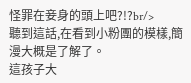怪罪在妾身的頭上吧?!?br/>
聽到這話,在看到小粉團的模樣,簡漫大概是了解了。
這孩子大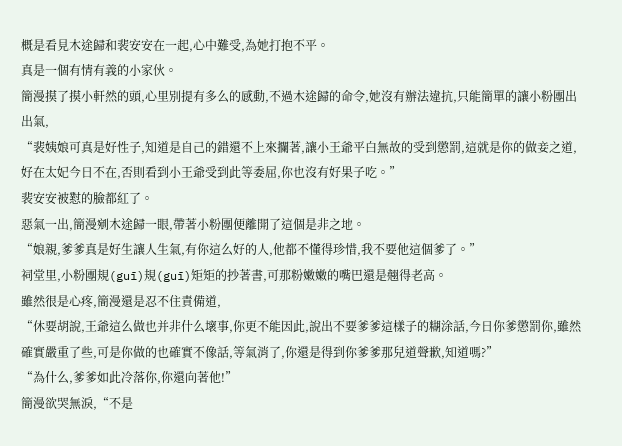概是看見木途歸和裴安安在一起,心中難受,為她打抱不平。
真是一個有情有義的小家伙。
簡漫摸了摸小軒然的頭,心里別提有多么的感動,不過木途歸的命令,她沒有辦法違抗,只能簡單的讓小粉團出出氣,
“裴姨娘可真是好性子,知道是自己的錯還不上來攔著,讓小王爺平白無故的受到懲罰,這就是你的做妾之道,好在太妃今日不在,否則看到小王爺受到此等委屈,你也沒有好果子吃。”
裴安安被懟的臉都紅了。
惡氣一出,簡漫剜木途歸一眼,帶著小粉團便離開了這個是非之地。
“娘親,爹爹真是好生讓人生氣,有你這么好的人,他都不懂得珍惜,我不要他這個爹了。”
祠堂里,小粉團規(guī)規(guī)矩矩的抄著書,可那粉嫩嫩的嘴巴還是翹得老高。
雖然很是心疼,簡漫還是忍不住責備道,
“休要胡說,王爺這么做也并非什么壞事,你更不能因此,說出不要爹爹這樣子的糊涂話,今日你爹懲罰你,雖然確實嚴重了些,可是你做的也確實不像話,等氣消了,你還是得到你爹爹那兒道聲歉,知道嗎?”
“為什么,爹爹如此冷落你,你還向著他!”
簡漫欲哭無淚,“不是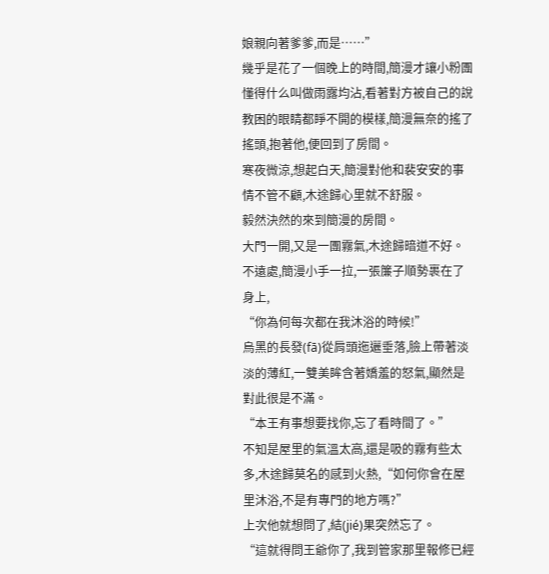娘親向著爹爹,而是……”
幾乎是花了一個晚上的時間,簡漫才讓小粉團懂得什么叫做雨露均沾,看著對方被自己的說教困的眼睛都睜不開的模樣,簡漫無奈的搖了搖頭,抱著他,便回到了房間。
寒夜微涼,想起白天,簡漫對他和裴安安的事情不管不顧,木途歸心里就不舒服。
毅然決然的來到簡漫的房間。
大門一開,又是一團霧氣,木途歸暗道不好。
不遠處,簡漫小手一拉,一張簾子順勢裹在了身上,
“你為何每次都在我沐浴的時候!”
烏黑的長發(fā)從肩頭迤邐垂落,臉上帶著淡淡的薄紅,一雙美眸含著嬌羞的怒氣,顯然是對此很是不滿。
“本王有事想要找你,忘了看時間了。”
不知是屋里的氣溫太高,還是吸的霧有些太多,木途歸莫名的感到火熱,“如何你會在屋里沐浴,不是有專門的地方嗎?”
上次他就想問了,結(jié)果突然忘了。
“這就得問王爺你了,我到管家那里報修已經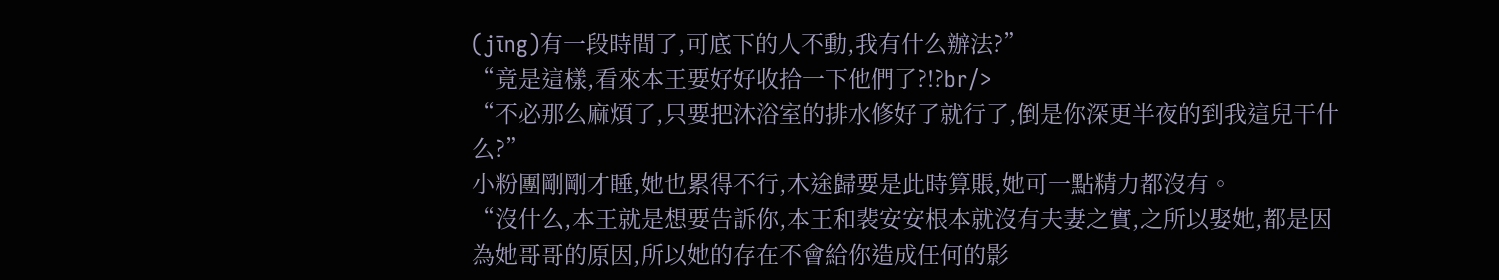(jīng)有一段時間了,可底下的人不動,我有什么辦法?”
“竟是這樣,看來本王要好好收拾一下他們了?!?br/>
“不必那么麻煩了,只要把沐浴室的排水修好了就行了,倒是你深更半夜的到我這兒干什么?”
小粉團剛剛才睡,她也累得不行,木途歸要是此時算賬,她可一點精力都沒有。
“沒什么,本王就是想要告訴你,本王和裴安安根本就沒有夫妻之實,之所以娶她,都是因為她哥哥的原因,所以她的存在不會給你造成任何的影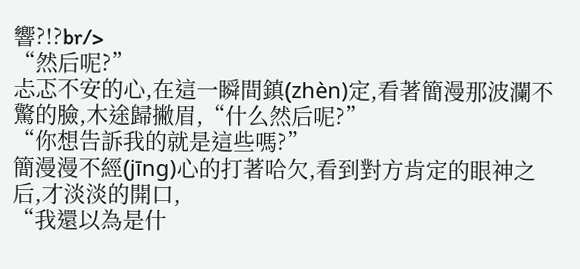響?!?br/>
“然后呢?”
忐忑不安的心,在這一瞬間鎮(zhèn)定,看著簡漫那波瀾不驚的臉,木途歸撇眉,“什么然后呢?”
“你想告訴我的就是這些嗎?”
簡漫漫不經(jīng)心的打著哈欠,看到對方肯定的眼神之后,才淡淡的開口,
“我還以為是什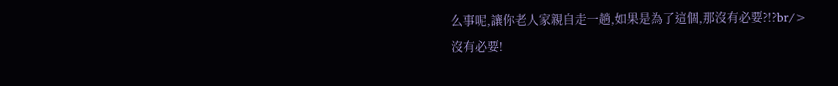么事呢,讓你老人家親自走一趟,如果是為了這個,那沒有必要?!?br/>
沒有必要!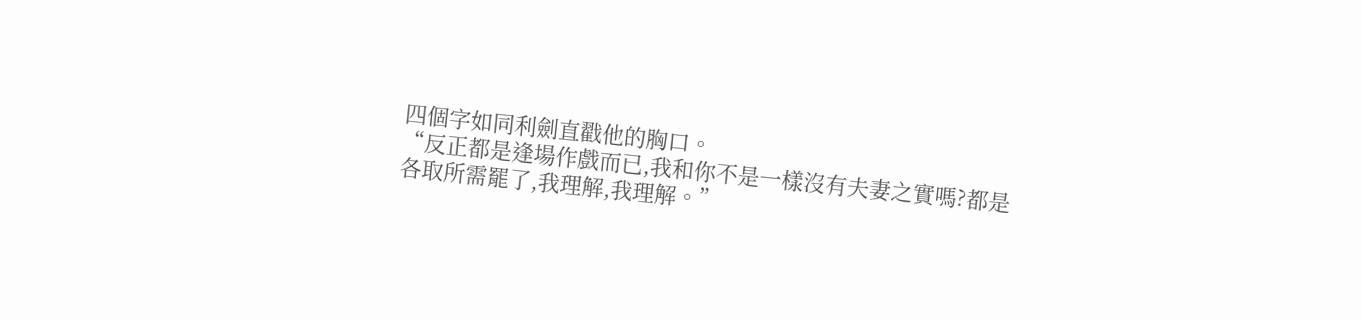四個字如同利劍直戳他的胸口。
“反正都是逢場作戲而已,我和你不是一樣沒有夫妻之實嗎?都是各取所需罷了,我理解,我理解。”